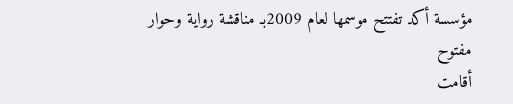مؤسسة أكد تفتتح موسمها لعام 2009بـ مناقشة رواية وحوار
مفتوح
أقامت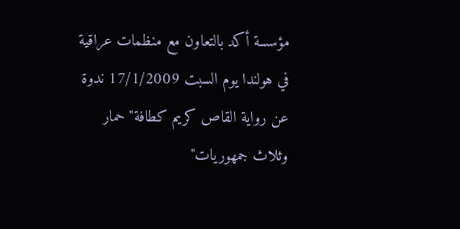مؤسسة أكد بالتعاون مع منظمات عراقية في هولندا يوم السبت 17/1/2009 ندوة عن رواية القاص كريم كطافة" حمار وثلاث جمهوريات"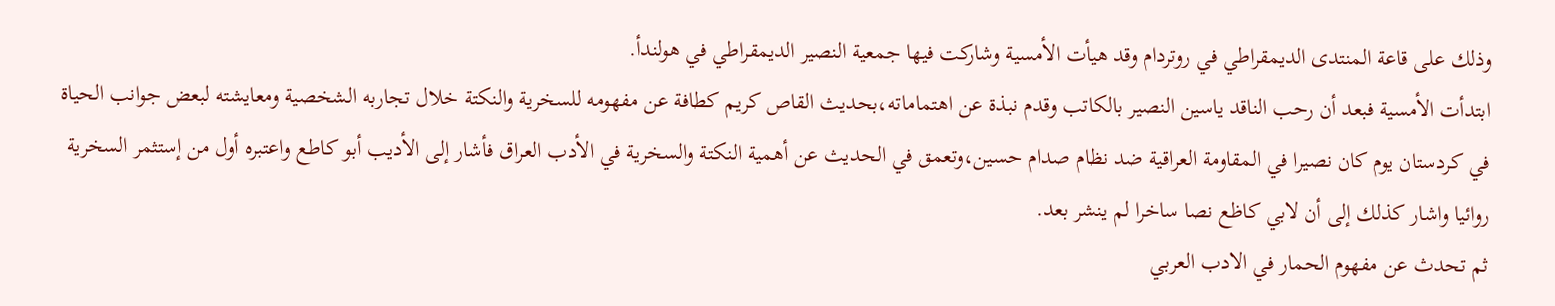وذلك على قاعة المنتدى الديمقراطي في روتردام وقد هيأت الأمسية وشاركت فيها جمعية النصير الديمقراطي في هولندأ.
ابتدأت الأمسية فبعد أن رحب الناقد ياسين النصير بالكاتب وقدم نبذة عن اهتماماته،بحديث القاص كريم كطافة عن مفهومه للسخرية والنكتة خلال تجاربه الشخصية ومعايشته لبعض جوانب الحياة في كردستان يوم كان نصيرا في المقاومة العراقية ضد نظام صدام حسين،وتعمق في الحديث عن أهمية النكتة والسخرية في الأدب العراق فأشار إلى الأديب أبو كاطع واعتبره أول من إستثمر السخرية روائيا واشار كذلك إلى أن لابي كاظع نصا ساخرا لم ينشر بعد.
ثم تحدث عن مفهوم الحمار في الادب العربي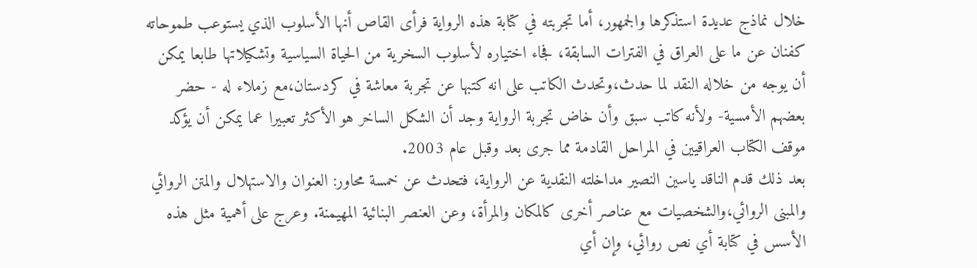خلال نماذج عديدة استذكرها والجمهور، أما تجربته في كتابة هذه الرواية فرأى القاص أنها الأسلوب الذي يستوعب طموحاته كفنان عن ما على العراق في الفترات السابقة، فجاء اختياره لأسلوب السخرية من الحياة السياسية وتشكيلاتها طابعا يمكن أن يوجه من خلاله النقد لما حدث،وتحدث الكاتب على انه كتبها عن تجربة معاشة في كردستان،مع زملاء له - حضر بعضهم الأمسية- ولأنه كاتب سبق وأن خاض تجربة الرواية وجد أن الشكل الساخر هو الأكثر تعبيرا عما يمكن أن يؤكد موقف الكتاب العراقيين في المراحل القادمة مما جرى بعد وقبل عام 2003.
بعد ذلك قدم الناقد ياسين النصير مداخلته النقدية عن الرواية، فتحدث عن خمسة محاور: العنوان والاستهلال والمتن الروائي والمبنى الروائي،والشخصيات مع عناصر أخرى كالمكان والمرأة، وعن العنصر البنائية المهيمنة. وعرج على أهمية مثل هذه الأسس في كتابة أي نص روائي، وإن أي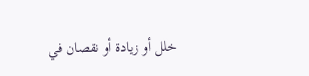خلل أو زيادة أو نقصان في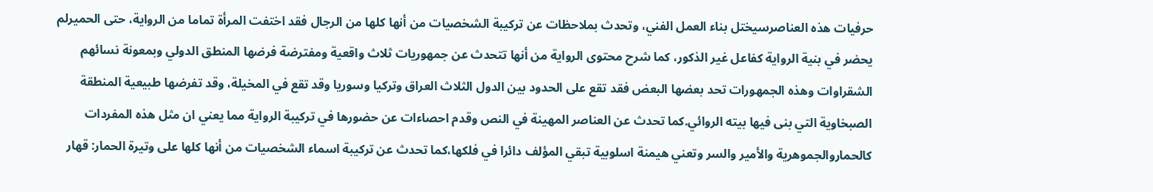حرفيات هذه العناصرسيختل بناء العمل الفني، وتحدث بملاحظات عن تركيبة الشخصيات من أنها كلها من الرجال فقد اختفت المرأة تماما من الرواية، حتى الحميرلم يحضر في بنية الرواية كفاعل غير الذكور، كما شرح محتوى الرواية من أنها تتحدث عن جمهوريات ثلاث واقعية ومفترضة فرضها المنطق الدولي وبمعونة نسائهم الشقراوات وهذه الجمهورات تحد بعضها البعض فقد تقع على الحدود بين الدول الثلاث العراق وتركيا وسوريا وقد تقع في المخيلة، وقد تفرضها طبيعية المنطقة الصبخاوية التي بنى فيها بيته الروائي.كما تحدث عن العناصر المهينة في النص وقدم احصاءات عن حضورها في تركيبة الرواية مما يعني ان مثل هذه المفردات كالحماروالجموهرية والأمير والسر وتعني هيمنة اسلوبية تبقي المؤلف دائرا في فلكها،كما تحدث عن تركيبة اسماء الشخصيات من أنها كلها على وتيرة الحمار: قهار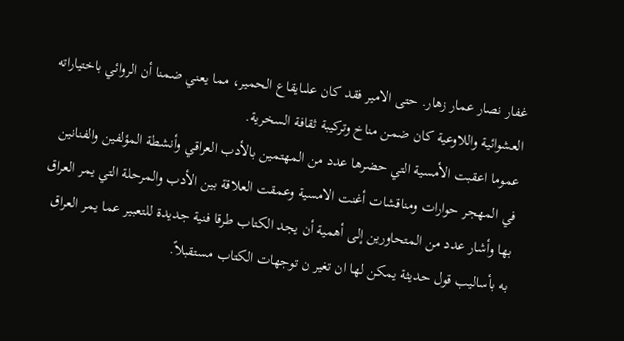غفار نصار عمار زهار. حتى الامير فقد كان علىايقاع الحمير، مما يعني ضمنا أن الروائي باختياراته العشوائية واللاوعية كان ضمن مناخ وتركيبة ثقافة السخرية.
عموما اعقبت الأمسية التي حضرها عدد من المهتمين بالأدب العراقي وأنشطة المؤلفين والفنانين في المهجر حوارات ومناقشات أغنت الامسية وعمقت العلاقة بين الأدب والمرحلة التي يمر العراق بها وأشار عدد من المتحاورين إلى أهمية أن يجد الكتاب طرقا فنية جديدة للتعبير عما يمر العراق به بأساليب قول حديثة يمكن لها ان تغير ن توجهات الكتاب مستقبلاً.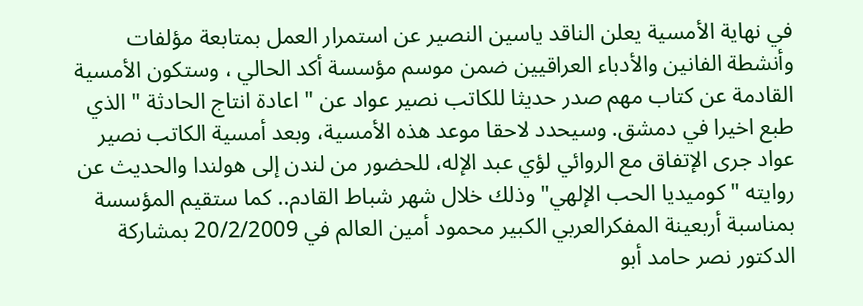في نهاية الأمسية يعلن الناقد ياسين النصير عن استمرار العمل بمتابعة مؤلفات وأنشطة الفانين والأدباء العراقيين ضمن موسم مؤسسة أكد الحالي ، وستكون الأمسية القادمة عن كتاب مهم صدر حديثا للكاتب نصير عواد عن " اعادة انتاج الحادثة " الذي طبع اخيرا في دمشق. وسيحدد لاحقا موعد هذه الأمسية، وبعد أمسية الكاتب نصير عواد جرى الإتفاق مع الروائي لؤي عبد الإله، للحضور من لندن إلى هولندا والحديث عن روايته " كوميديا الحب الإلهي" وذلك خلال شهر شباط القادم.. كما ستقيم المؤسسة بمناسبة أربعينة المفكرالعربي الكبير محمود أمين العالم في 20/2/2009 بمشاركة الدكتور نصر حامد أبو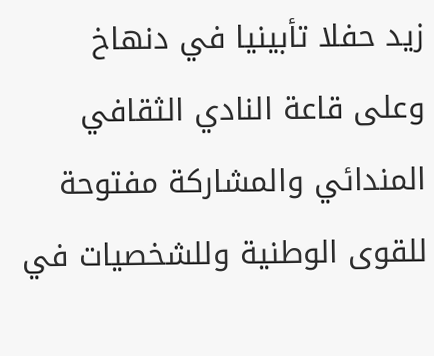زيد حفلا تأبينيا في دنهاخ وعلى قاعة النادي الثقافي المندائي والمشاركة مفتوحة للقوى الوطنية وللشخصيات في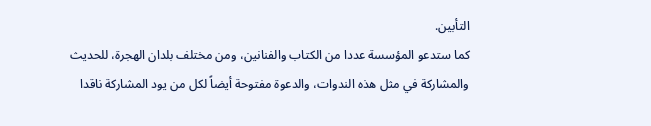التأبين.
كما ستدعو المؤسسة عددا من الكتاب والفنانين، ومن مختلف بلدان الهجرة، للحديث والمشاركة في مثل هذه الندوات، والدعوة مفتوحة أيضاً لكل من يود المشاركة ناقدا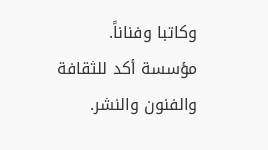وكاتبا وفناناً.
مؤسسة أكد للثقافة والفنون والنشر.